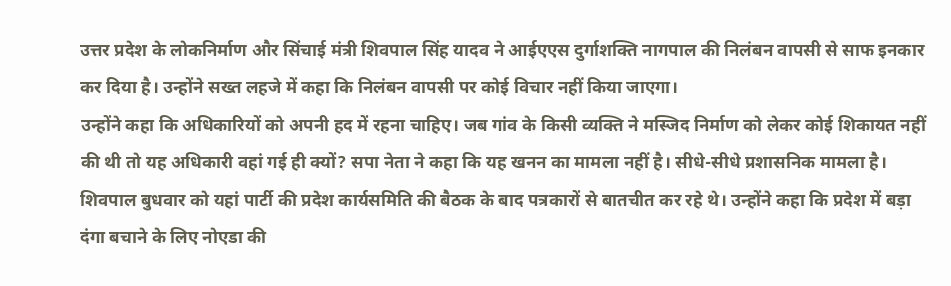उत्तर प्रदेश के लोकनिर्माण और सिंचाई मंत्री शिवपाल सिंह यादव ने आईएएस दुर्गाशक्ति नागपाल की निलंबन वापसी से साफ इनकार कर दिया है। उन्होंने सख्त लहजे में कहा कि निलंबन वापसी पर कोई विचार नहीं किया जाएगा।
उन्होंने कहा कि अधिकारियों को अपनी हद में रहना चाहिए। जब गांव के किसी व्यक्ति ने मस्जिद निर्माण को लेकर कोई शिकायत नहीं की थी तो यह अधिकारी वहां गई ही क्यों? सपा नेता ने कहा कि यह खनन का मामला नहीं है। सीधे-सीधे प्रशासनिक मामला है।
शिवपाल बुधवार को यहां पार्टी की प्रदेश कार्यसमिति की बैठक के बाद पत्रकारों से बातचीत कर रहे थे। उन्होंने कहा कि प्रदेश में बड़ा दंगा बचाने के लिए नोएडा की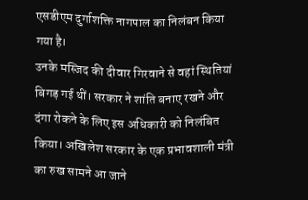एसडीएम दुर्गाशक्ति नागपाल का निलंबन किया गया है।
उनके मस्जिद की दीवार गिरवाने से वहां स्थितियां बिगड़ गई थीं। सरकार ने शांति बनाए रखने और दंगा रोकने के लिए इस अधिकारी को निलंबित किया। अखिलेश सरकार के एक प्रभावशाली मंत्री का रुख सामने आ जाने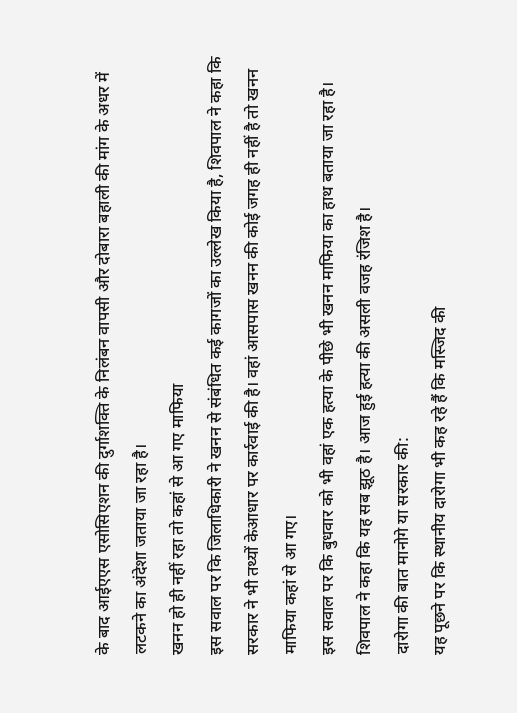के बाद आईएएस एसोसिएशन की दुर्गाशक्ति के निलंबन वापसी और दोबारा बहाली की मांग के अधर में लटकने का अंदेशा जताया जा रहा है।
खनन हो ही नहीं रहा तो कहां से आ गए माफिया
इस सवाल पर कि जिलाधिकारी ने खनन से संबंधित कई कागजों का उल्लेख किया है, शिवपाल ने कहा कि सरकार ने भी तथ्यों केआधार पर कार्रवाई की है। वहां आसपास खनन की कोई जगह ही नहीं है तो खनन माफिया कहां से आ गए।
इस सवाल पर कि बुधवार को भी वहां एक हत्या के पीछे भी खनन माफिया का हाथ बताया जा रहा है। शिवपाल ने कहा कि यह सब झूठ है। आज हुई हत्या की असली वजह रंजिश है।
दारोगा की बात मानोगे या सरकार की:
यह पूछने पर कि स्थानीय दारोगा भी कह रहे हैं कि मस्जिद की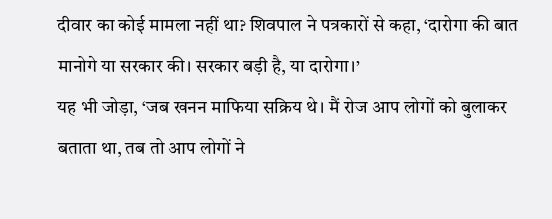दीवार का कोई मामला नहीं था? शिवपाल ने पत्रकारों से कहा, ‘दारोगा की बात मानोगे या सरकार की। सरकार बड़ी है, या दारोगा।’
यह भी जोड़ा, ‘जब खनन माफिया सक्रिय थे। मैं रोज आप लोगों को बुलाकर बताता था, तब तो आप लोगों ने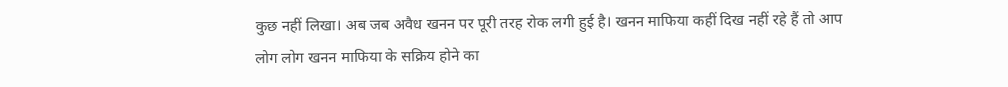कुछ नहीं लिखा। अब जब अवैध खनन पर पूरी तरह रोक लगी हुई है। खनन माफिया कहीं दिख नहीं रहे हैं तो आप लोग लोग खनन माफिया के सक्रिय होने का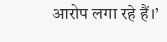आरोप लगा रहे हैं।’